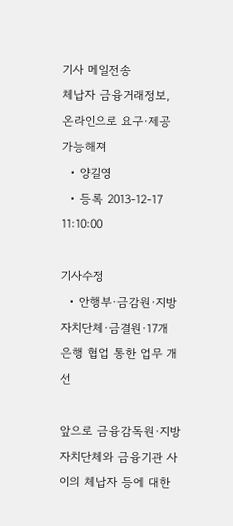기사 메일전송
체납자 금융거래정보, 온라인으로 요구·제공 가능해져
  • 양길영
  • 등록 2013-12-17 11:10:00

기사수정
  • 안행부·금감원·지방자치단체·금결원·17개 은행 협업 통한 업무 개선

앞으로 금융감독원·지방자치단체와 금융기관 사이의 체납자 등에 대한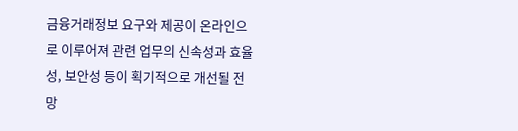금융거래정보 요구와 제공이 온라인으로 이루어져 관련 업무의 신속성과 효율성, 보안성 등이 획기적으로 개선될 전망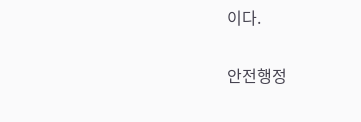이다.

안전행정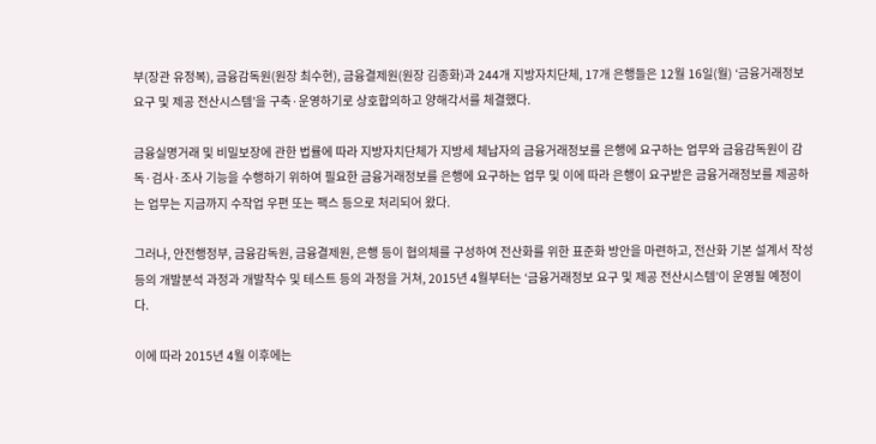부(장관 유정복), 금융감독원(원장 최수현), 금융결제원(원장 김종화)과 244개 지방자치단체, 17개 은행들은 12월 16일(월) ‘금융거래정보 요구 및 제공 전산시스템’을 구축·운영하기로 상호합의하고 양해각서를 체결했다.

금융실명거래 및 비밀보장에 관한 법률에 따라 지방자치단체가 지방세 체납자의 금융거래정보를 은행에 요구하는 업무와 금융감독원이 감독·검사·조사 기능을 수행하기 위하여 필요한 금융거래정보를 은행에 요구하는 업무 및 이에 따라 은행이 요구받은 금융거래정보를 제공하는 업무는 지금까지 수작업 우편 또는 팩스 등으로 처리되어 왔다.

그러나, 안전행정부, 금융감독원, 금융결제원, 은행 등이 협의체를 구성하여 전산화를 위한 표준화 방안을 마련하고, 전산화 기본 설계서 작성 등의 개발분석 과정과 개발착수 및 테스트 등의 과정을 거쳐, 2015년 4월부터는 ‘금융거래정보 요구 및 제공 전산시스템’이 운영될 예정이다.

이에 따라 2015년 4월 이후에는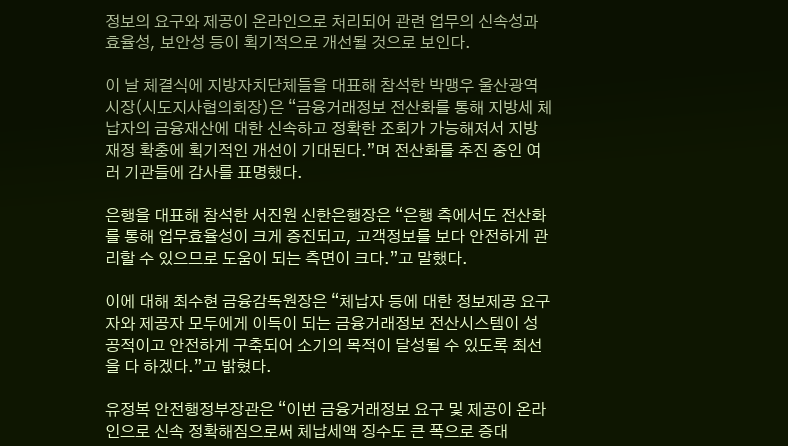정보의 요구와 제공이 온라인으로 처리되어 관련 업무의 신속성과 효율성, 보안성 등이 획기적으로 개선될 것으로 보인다.

이 날 체결식에 지방자치단체들을 대표해 참석한 박맹우 울산광역시장(시도지사협의회장)은 “금융거래정보 전산화를 통해 지방세 체납자의 금융재산에 대한 신속하고 정확한 조회가 가능해져서 지방재정 확충에 획기적인 개선이 기대된다.”며 전산화를 추진 중인 여러 기관들에 감사를 표명했다.

은행을 대표해 참석한 서진원 신한은행장은 “은행 측에서도 전산화를 통해 업무효율성이 크게 증진되고, 고객정보를 보다 안전하게 관리할 수 있으므로 도움이 되는 측면이 크다.”고 말했다.

이에 대해 최수현 금융감독원장은 “체납자 등에 대한 정보제공 요구자와 제공자 모두에게 이득이 되는 금융거래정보 전산시스템이 성공적이고 안전하게 구축되어 소기의 목적이 달성될 수 있도록 최선을 다 하겠다.”고 밝혔다.

유정복 안전행정부장관은 “이번 금융거래정보 요구 및 제공이 온라인으로 신속 정확해짐으로써 체납세액 징수도 큰 폭으로 증대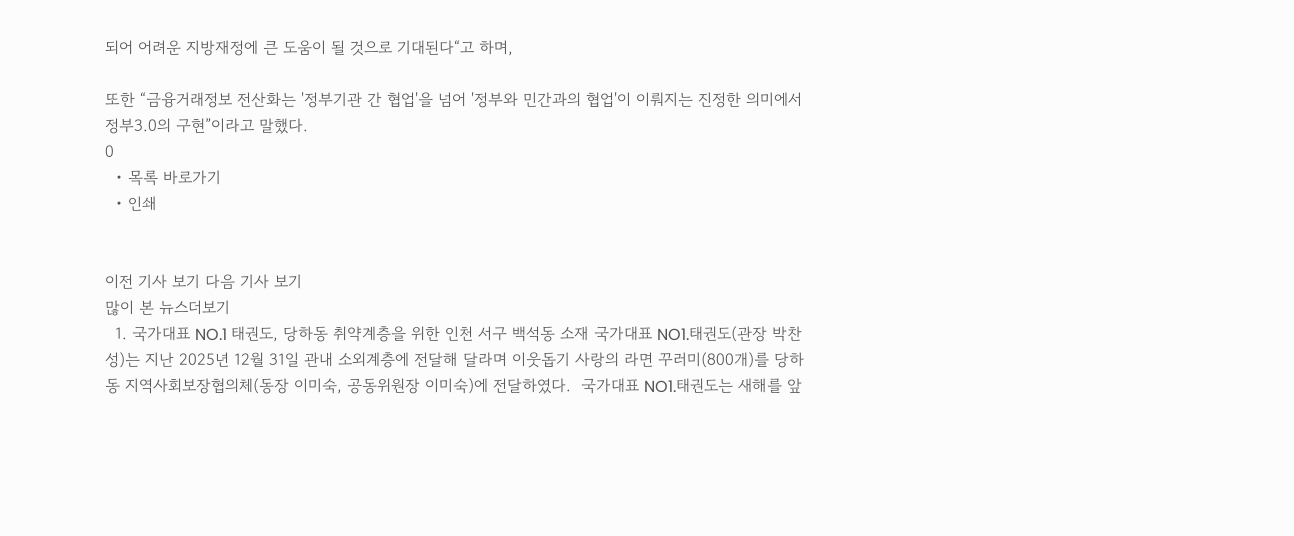되어 어려운 지방재정에 큰 도움이 될 것으로 기대된다“고 하며,

또한 “금융거래정보 전산화는 '정부기관 간 협업'을 넘어 '정부와 민간과의 협업'이 이뤄지는 진정한 의미에서 정부3.0의 구현”이라고 말했다.
0
  • 목록 바로가기
  • 인쇄


이전 기사 보기 다음 기사 보기
많이 본 뉴스더보기
  1. 국가대표 NO.1 태권도, 당하동 취약계층을 위한 인천 서구 백석동 소재 국가대표 NO1.태권도(관장 박찬성)는 지난 2025년 12월 31일 관내 소외계층에 전달해 달라며 이웃돕기 사랑의 라면 꾸러미(800개)를 당하동 지역사회보장협의체(동장 이미숙, 공동위원장 이미숙)에 전달하였다.  국가대표 NO1.태권도는 새해를 앞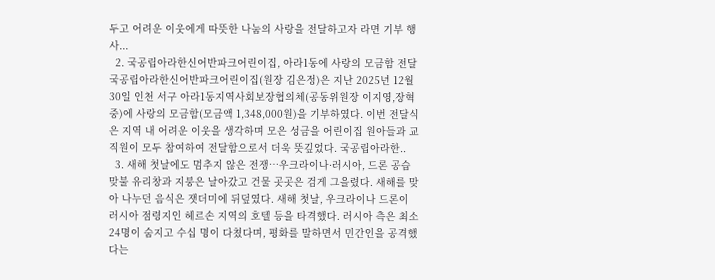두고 어려운 이웃에게 따뜻한 나눔의 사랑을 전달하고자 라면 기부 행사...
  2. 국공립아라한신어반파크어린이집, 아라1동에 사랑의 모금함 전달 국공립아라한신어반파크어린이집(원장 김은정)은 지난 2025년 12월 30일 인천 서구 아라1동지역사회보장협의체(공동위원장 이지영,장혁중)에 사랑의 모금함(모금액 1,348,000원)을 기부하였다. 이번 전달식은 지역 내 어려운 이웃을 생각하며 모은 성금을 어린이집 원아들과 교직원이 모두 참여하여 전달함으로서 더욱 뜻깊었다. 국공립아라한..
  3. 새해 첫날에도 멈추지 않은 전쟁…우크라이나·러시아, 드론 공습 맞불 유리창과 지붕은 날아갔고 건물 곳곳은 검게 그을렸다. 새해를 맞아 나누던 음식은 잿더미에 뒤덮였다. 새해 첫날, 우크라이나 드론이 러시아 점령지인 헤르손 지역의 호텔 등을 타격했다. 러시아 측은 최소 24명이 숨지고 수십 명이 다쳤다며, 평화를 말하면서 민간인을 공격했다는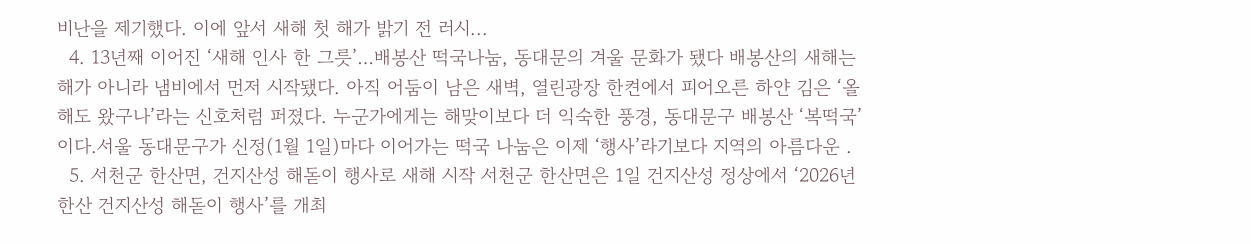비난을 제기했다. 이에 앞서 새해 첫 해가 밝기 전 러시...
  4. 13년째 이어진 ‘새해 인사 한 그릇’…배봉산 떡국나눔, 동대문의 겨울 문화가 됐다 배봉산의 새해는 해가 아니라 냄비에서 먼저 시작됐다. 아직 어둠이 남은 새벽, 열린광장 한켠에서 피어오른 하얀 김은 ‘올해도 왔구나’라는 신호처럼 퍼졌다. 누군가에게는 해맞이보다 더 익숙한 풍경, 동대문구 배봉산 ‘복떡국’이다.서울 동대문구가 신정(1월 1일)마다 이어가는 떡국 나눔은 이제 ‘행사’라기보다 지역의 아름다운 .
  5. 서천군 한산면, 건지산성 해돋이 행사로 새해 시작 서천군 한산면은 1일 건지산성 정상에서 ‘2026년 한산 건지산성 해돋이 행사’를 개최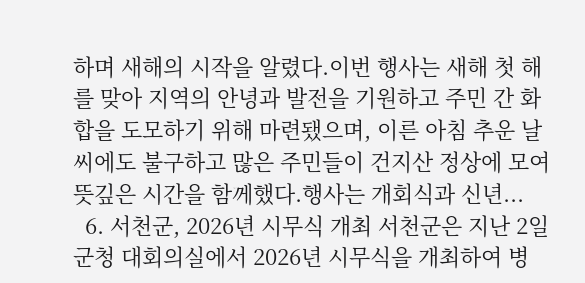하며 새해의 시작을 알렸다.이번 행사는 새해 첫 해를 맞아 지역의 안녕과 발전을 기원하고 주민 간 화합을 도모하기 위해 마련됐으며, 이른 아침 추운 날씨에도 불구하고 많은 주민들이 건지산 정상에 모여 뜻깊은 시간을 함께했다.행사는 개회식과 신년...
  6. 서천군, 2026년 시무식 개최 서천군은 지난 2일 군청 대회의실에서 2026년 시무식을 개최하여 병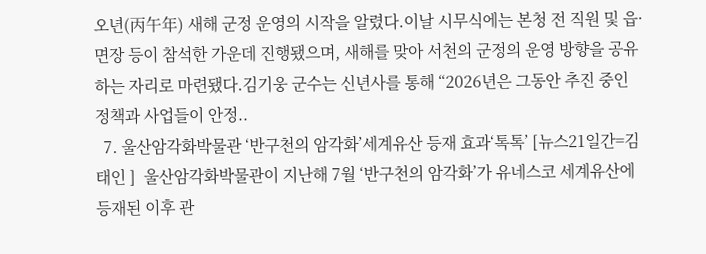오년(丙午年) 새해 군정 운영의 시작을 알렸다.이날 시무식에는 본청 전 직원 및 읍·면장 등이 참석한 가운데 진행됐으며, 새해를 맞아 서천의 군정의 운영 방향을 공유하는 자리로 마련됐다.김기웅 군수는 신년사를 통해 “2026년은 그동안 추진 중인 정책과 사업들이 안정..
  7. 울산암각화박물관 ‘반구천의 암각화’세계유산 등재 효과‘톡톡’ [뉴스21일간=김태인 ]  울산암각화박물관이 지난해 7월 ‘반구천의 암각화’가 유네스코 세계유산에 등재된 이후 관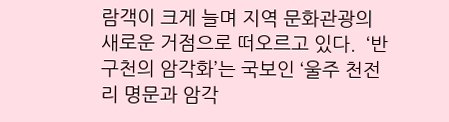람객이 크게 늘며 지역 문화관광의 새로운 거점으로 떠오르고 있다.  ‘반구천의 암각화’는 국보인 ‘울주 천전리 명문과 암각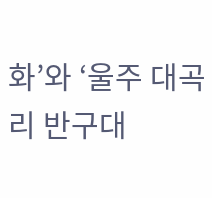화’와 ‘울주 대곡리 반구대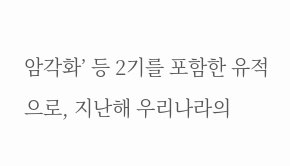암각화’ 등 2기를 포함한 유적으로, 지난해 우리나라의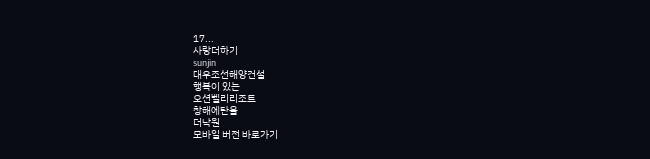17...
사랑더하기
sunjin
대우조선해양건설
행복이 있는
오션벨리리조트
창해에탄올
더낙원
모바일 버전 바로가기